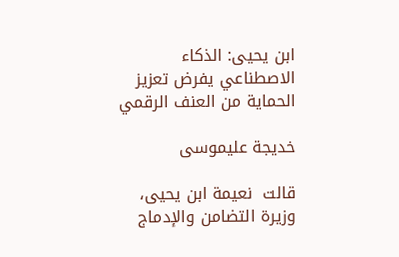ابن يحيى: الذكاء الاصطناعي يفرض تعزيز الحماية من العنف الرقمي

خديجة عليموسى

قالت  نعيمة ابن يحيى، وزيرة التضامن والإدماج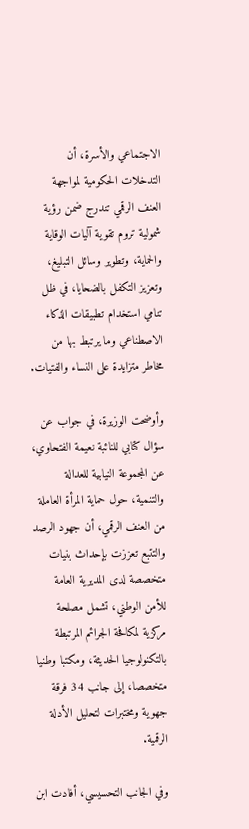الاجتماعي والأسرة، أن التدخلات الحكومية لمواجهة العنف الرقمي تندرج ضمن رؤية شمولية تروم تقوية آليات الوقاية والحماية، وتطوير وسائل التبليغ، وتعزيز التكفل بالضحايا، في ظل تنامي استخدام تطبيقات الذكاء الاصطناعي وما يرتبط بها من مخاطر متزايدة على النساء والفتيات.

وأوضحت الوزيرة، في جواب عن سؤال كتابي للنائبة نعيمة الفتحاوي، عن المجموعة النيابية للعدالة والتنمية، حول حماية المرأة العاملة من العنف الرقمي، أن جهود الرصد والتتبع تعززت بإحداث بنيات متخصصة لدى المديرية العامة للأمن الوطني، تشمل مصلحة مركزية لمكافحة الجرائم المرتبطة بالتكنولوجيا الحديثة، ومكتبا وطنيا متخصصا، إلى جانب 34 فرقة جهوية ومختبرات لتحليل الأدلة الرقمية.

وفي الجانب التحسيسي، أفادت ابن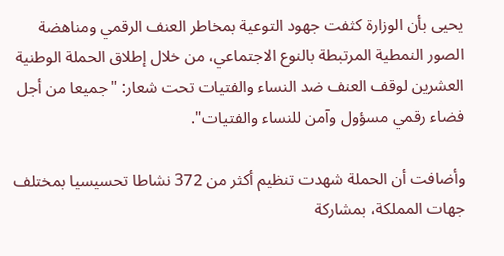يحيى بأن الوزارة كثفت جهود التوعية بمخاطر العنف الرقمي ومناهضة الصور النمطية المرتبطة بالنوع الاجتماعي، من خلال إطلاق الحملة الوطنية العشرين لوقف العنف ضد النساء والفتيات تحت شعار: "جميعا من أجل فضاء رقمي مسؤول وآمن للنساء والفتيات".

وأضافت أن الحملة شهدت تنظيم أكثر من 372 نشاطا تحسيسيا بمختلف جهات المملكة، بمشاركة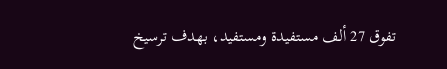تفوق 27 ألف مستفيدة ومستفيد، بهدف ترسيخ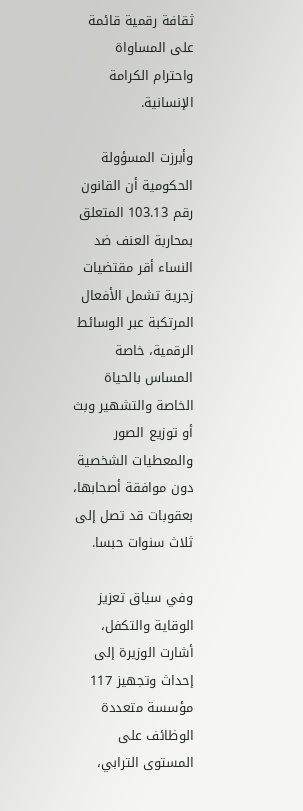ثقافة رقمية قائمة على المساواة واحترام الكرامة الإنسانية.

وأبرزت المسؤولة الحكومية أن القانون رقم 103.13 المتعلق بمحاربة العنف ضد النساء أقر مقتضيات زجرية تشمل الأفعال المرتكبة عبر الوسائط الرقمية، خاصة المساس بالحياة الخاصة والتشهير وبث أو توزيع الصور والمعطيات الشخصية دون موافقة أصحابها، بعقوبات قد تصل إلى ثلاث سنوات حبسا.

وفي سياق تعزيز الوقاية والتكفل، أشارت الوزيرة إلى إحداث وتجهيز 117 مؤسسة متعددة الوظائف على المستوى الترابي،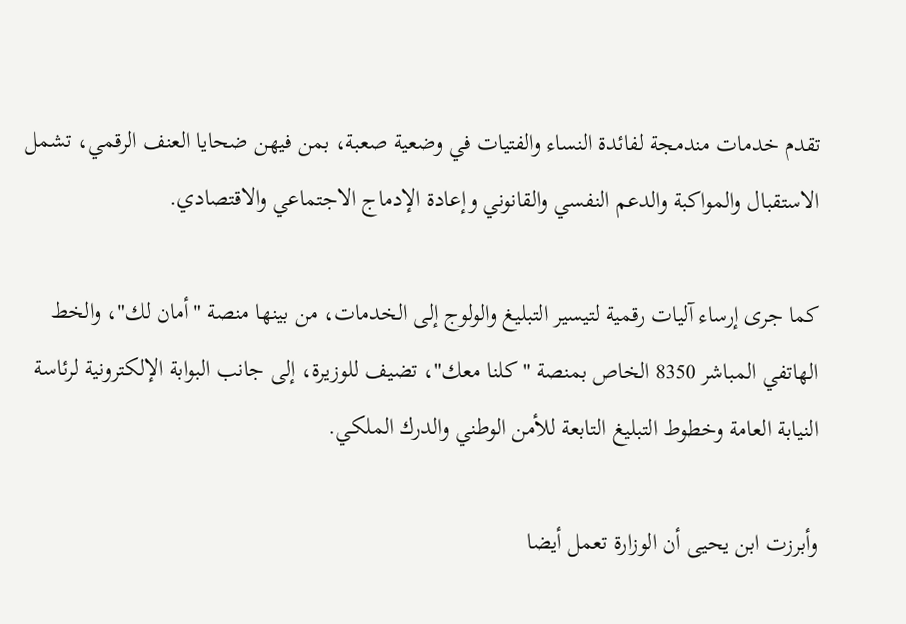تقدم خدمات مندمجة لفائدة النساء والفتيات في وضعية صعبة، بمن فيهن ضحايا العنف الرقمي، تشمل الاستقبال والمواكبة والدعم النفسي والقانوني وإعادة الإدماج الاجتماعي والاقتصادي.

كما جرى إرساء آليات رقمية لتيسير التبليغ والولوج إلى الخدمات، من بينها منصة "أمان لك"، والخط الهاتفي المباشر 8350 الخاص بمنصة "كلنا معك"، تضيف للوزيرة، إلى جانب البوابة الإلكترونية لرئاسة النيابة العامة وخطوط التبليغ التابعة للأمن الوطني والدرك الملكي.

وأبرزت ابن يحيى أن الوزارة تعمل أيضا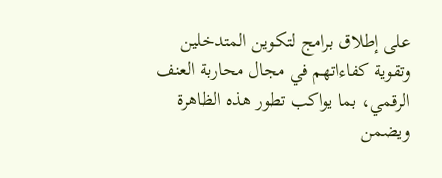على إطلاق برامج لتكوين المتدخلين وتقوية كفاءاتهم في مجال محاربة العنف الرقمي، بما يواكب تطور هذه الظاهرة ويضمن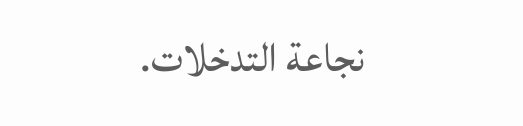نجاعة التدخلات.